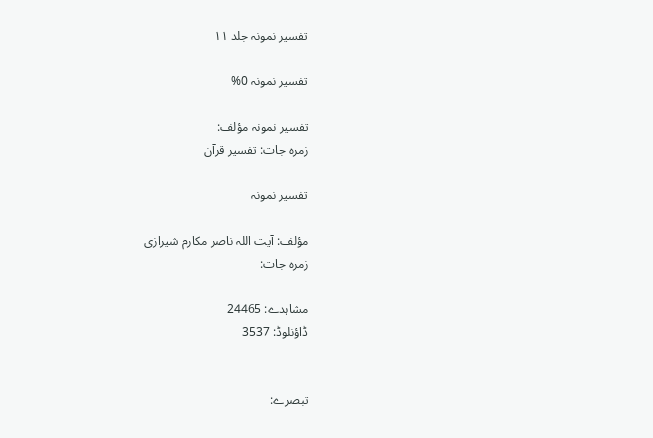تفسیر نمونہ جلد ۱۱

تفسیر نمونہ 0%

تفسیر نمونہ مؤلف:
زمرہ جات: تفسیر قرآن

تفسیر نمونہ

مؤلف: آیت اللہ ناصر مکارم شیرازی
زمرہ جات:

مشاہدے: 24465
ڈاؤنلوڈ: 3537


تبصرے: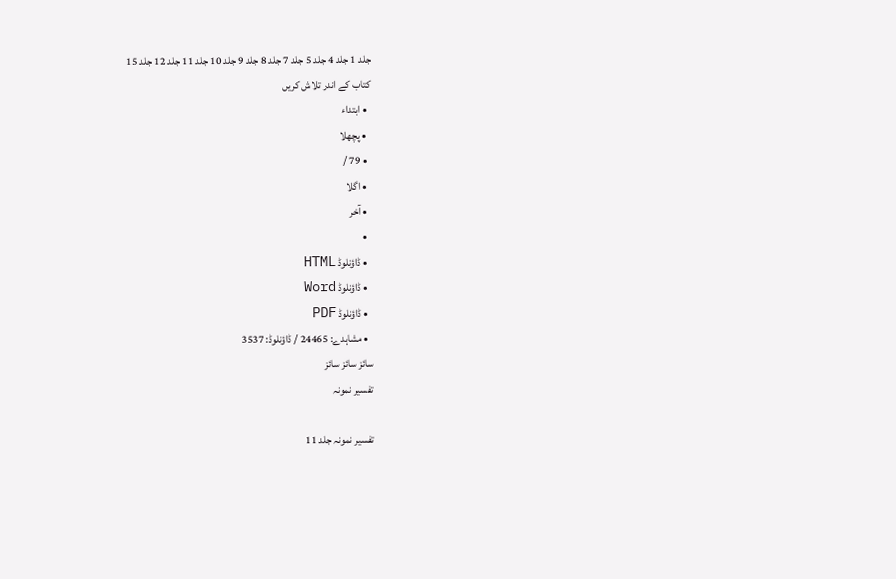جلد 1 جلد 4 جلد 5 جلد 7 جلد 8 جلد 9 جلد 10 جلد 11 جلد 12 جلد 15
کتاب کے اندر تلاش کریں
  • ابتداء
  • پچھلا
  • 79 /
  • اگلا
  • آخر
  •
  • ڈاؤنلوڈ HTML
  • ڈاؤنلوڈ Word
  • ڈاؤنلوڈ PDF
  • مشاہدے: 24465 / ڈاؤنلوڈ: 3537
سائز سائز سائز
تفسیر نمونہ

تفسیر نمونہ جلد 11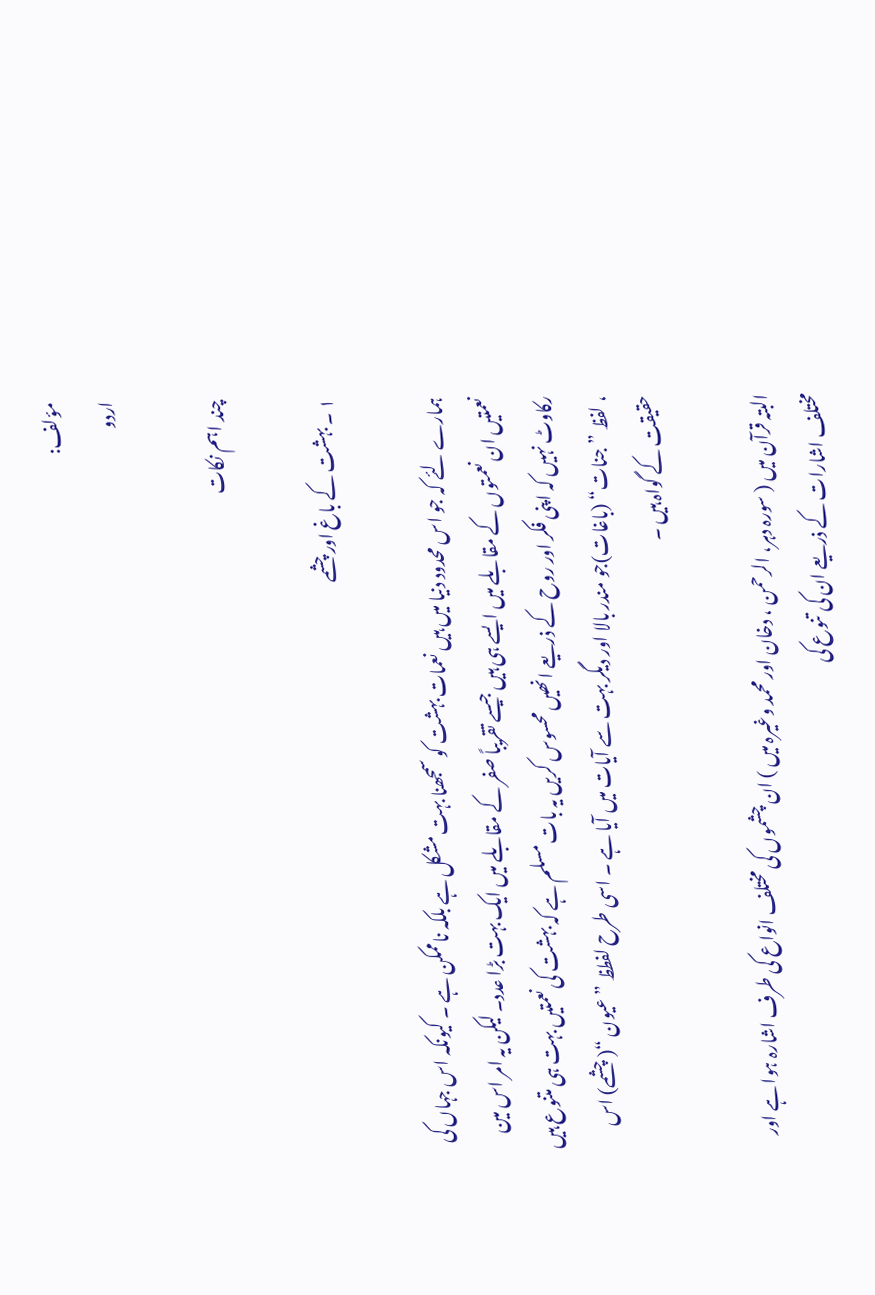مؤلف:
اردو

چند اہم نکات

۱ ۔ بہشت کے باغ اور چشمے

ہمارے لئے کہ جو اس محدود دنیا میں ہیں نعمات بہشت کو سمجھنا بہت مشکل ہے بلکہ ناممکن ہے ۔ کیونکہ اس جہاں کی نعمتیں ان نعمتوں کے مقابلے میں ایسے ہی ہیں جیسے تقریباً صفر کے مقابلے میں ایک بہت بڑا عدد۔ لیکن یہ امر اس مین رکاوٹ نہیں کہ اپنی فکر اور روح کے ذریعے انھیں محسوس کریں یہ بات مسلم ہے کہ بہشت کی نعمتیں بہت ہی متنوع ہیں ، لفظ ”جنات“ (باغات)جو مندر بالا اور دیگر بہت سے آیات میں آیا ہے ۔ اسی طرح لفطظ ” عیون “( چشمے) اس حقیقت کے گواہ ہیں ۔

البتہ قرآن میں ( سورہ دہر، الرحمن ، دخان اور محمد وغیرہ میں ) ان چشموں کی مختلف انواع کی طرف اشارہ ہوا ہے اور مختلف اشارات کے ذریعے ان کی تنوع کی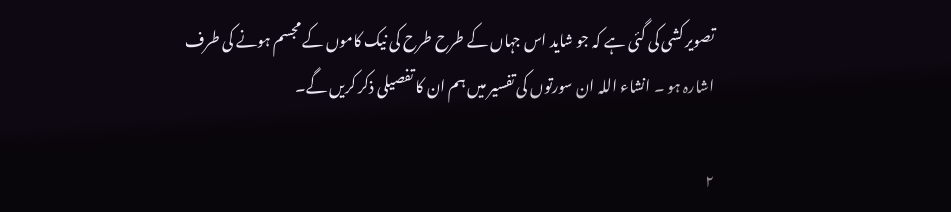تصویر کشی کی گئی ہے کہ جو شاید اس جہاں کے طرح طرح کی نیک کاموں کے مجسم ہونے کی طرف اشارہ ہو ۔ انشاء اللہ ان سورتوں کی تفسیر میں ہم ان کا تفصیلی ذکر کریں گے۔

۲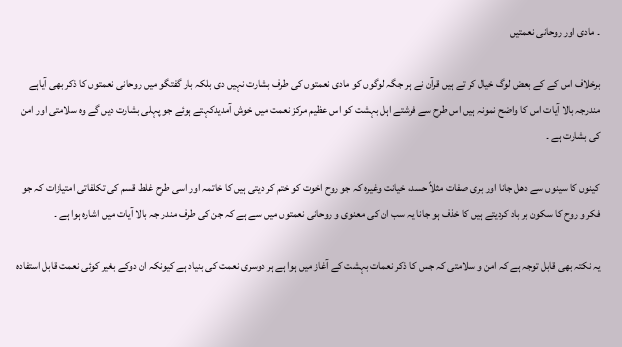۔ مادی اور روحانی نعمتیں

برخلاف اس کے کے بعض لوگ خیال کر تے ہیں قرآن نے ہر جگہ لوگوں کو مادی نعمتوں کی طرف بشارت نہیں دی بلکہ بار گفتگو میں روحانی نعمتوں کا ذکر بھی آیاہے مندرجہ بالا آیات اس کا واضح نمونہ ہیں اس طرح سے فرشتے اہل بہشت کو اس عظیم مرکز نعمت میں خوش آمدیدکہتے ہوئے جو پہلی بشارت دیں گے وہ سلامتی اور امن کی بشارت ہے ۔

کینوں کا سینوں سے دھل جانا اور بری صفات مثلاً حسد، خیانت وغیرہ کہ جو روح اخوت کو ختم کر دیتی ہیں کا خاتمہ اور اسی طرح غلط قسم کی تکلفاتی امتیازات کہ جو فکر و روح کا سکون بر باد کردیتے ہیں کا خذف ہو جانا یہ سب ان کی معنوی و روحانی نعمتوں میں سے ہے کہ جن کی طرف مندر جہ بالا آیات میں اشارہ ہوا ہے ۔

یہ نکتہ بھی قابل توجہ ہے کہ امن و سلامتی کہ جس کا ذکر نعمات بہشت کے آغاز میں ہوا ہے ہر دوسری نعمت کی بنیاد ہے کیونکہ ان دوکے بغیر کوئی نعمت قابل استفادہ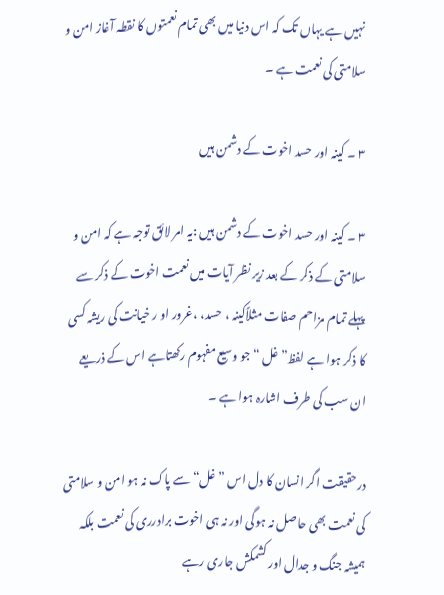نہیں ہے یہاں تک کہ اس دنیا میں بھی تمام نعمتوں کا نقطہ آغاز امن و سلامتی کی نعمت ہے ۔

۳ ۔ کینہ اور حسد اخوت کے دشمن ہیں

۳ ۔ کینہ اور حسد اخوت کے دشمن ہیں :یہ امر لائق توجہ ہے کہ امن و سلامتی کے ذکر کے بعد زیر نظر آیات میں نعمت اخوت کے ذکر سے پہلے تمام مزاحم صفات مثلاًکینہ ، حسد، ،غرور او ر خیانت کی ریشہ کسی کا ذکر ہوا ہے لفظ” غل “ جو وسیع مفہوم رکھتاہے اس کے ذریعے ان سب کی طرف اشارہ ہوا ہے ۔

درحقیقت اگر انسان کا دل اس ”غل“ سے پاک نہ ہو امن و سلامتی کی نعمت بھی حاصل نہ ہوگی اور نہ ہی اخوت برادرری کی نعمت بلکہ ہمیشہ جنگ و جدال اور کشمکش جاری رہے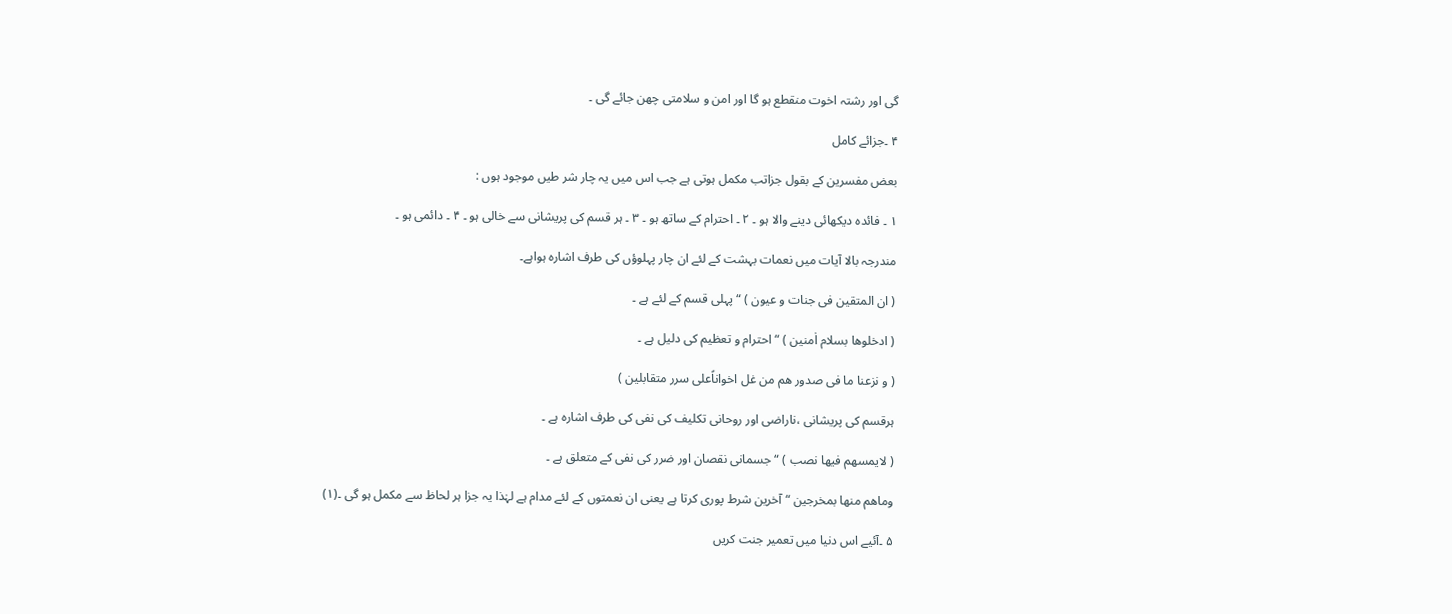گی اور رشتہ اخوت منقطع ہو گا اور امن و سلامتی چھن جائے گی ۔

۴ ۔جزائے کامل

بعض مفسرین کے بقول جزاتب مکمل ہوتی ہے جب اس میں یہ چار شر طیں موجود ہوں :

۱ ۔ فائدہ دیکھائی دینے والا ہو ۔ ۲ ۔ احترام کے ساتھ ہو ۔ ۳ ۔ ہر قسم کی پریشانی سے خالی ہو ۔ ۴ ۔ دائمی ہو ۔

مندرجہ بالا آیات میں نعمات بہشت کے لئے ان چار پہلوؤں کی طرف اشارہ ہواہے۔

( ان المتقین فی جنات و عیون ) “ پہلی قسم کے لئے ہے ۔

( ادخلوها بسلام اٰمنین ) “ احترام و تعظیم کی دلیل ہے ۔

( و نزعنا ما فی صدور هم من غل اخواناًعلی سرر متقابلین )

ہرقسم کی پریشانی ،ناراضی اور روحانی تکلیف کی نفی کی طرف اشارہ ہے ۔

( لایمسهم فیها نصب ) “ جسمانی نقصان اور ضرر کی نفی کے متعلق ہے ۔

وماهم منها بمخرجین “ آخرین شرط پوری کرتا ہے یعنی ان نعمتوں کے لئے مدام ہے لہٰذا یہ جزا ہر لحاظ سے مکمل ہو گی ۔(۱)

۵ ۔آئیے اس دنیا میں تعمیر جنت کریں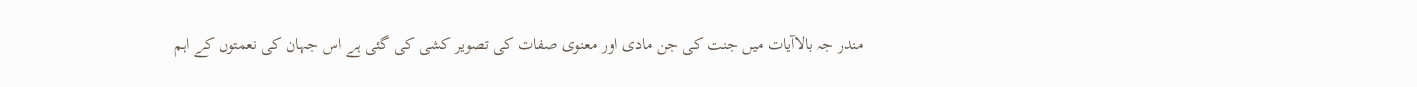مندر جہ بالاآیات میں جنت کی جن مادی اور معنوی صفات کی تصویر کشی کی گئی ہے اس جہان کی نعمتوں کے اہم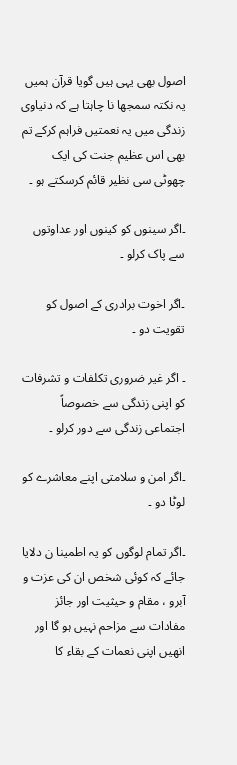اصول بھی یہی ہیں گویا قرآن ہمیں یہ نکتہ سمجھا نا چاہتا ہے کہ دنیاوی زندگی میں یہ نعمتیں فراہم کرکے تم بھی اس عظیم جنت کی ایک چھوٹی سی نظیر قائم کرسکتے ہو ۔

۔اگر سینوں کو کینوں اور عداوتوں سے پاک کرلو ۔

۔اگر اخوت برادری کے اصول کو تقویت دو ۔

۔ اگر غیر ضروری تکلفات و تشرفات کو اپنی زندگی سے خصوصاً اجتماعی زندگی سے دور کرلو ۔

۔اگر امن و سلامتی اپنے معاشرے کو لوٹا دو ۔

۔اگر تمام لوگوں کو یہ اطمینا ن دلایا جائے کہ کوئی شخص ان کی عزت و آبرو ، مقام و حیثیت اور جائز مفادات سے مزاحم نہیں ہو گا اور انھیں اپنی نعمات کے بقاء کا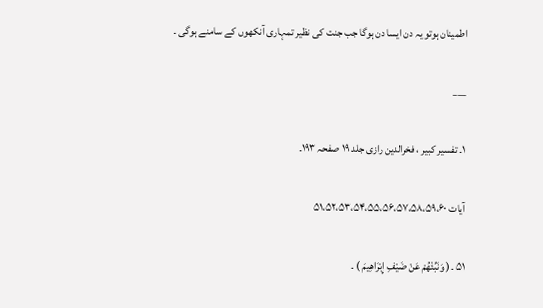اطمینان ہوتو یہ دن ایسا دن ہوگا جب جنت کی نظیر تمہاری آنکھوں کے سامنے ہوگی ۔

___

۱۔ تفسیر کبیر ، فخرالدین رازی جلد ۱۹ صفحہ ۱۹۳۔

آیات ۵۱،۵۲،۵۳،۵۴،۵۵،۵۶،۵۷،۵۸،۵۹،۶۰

۵۱ ۔( وَنَبِّئْهُمْ عَنْ ضَیْفِ إِبْرَاهِیمَ ) ۔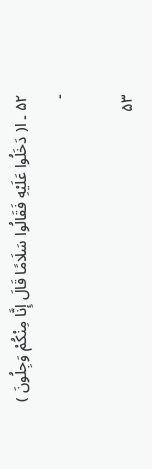۵۲ ۔ ا( دَخَلُوا عَلَیْهِ فَقَالُوا سَلَامًا قَالَ إِنَّا مِنْکُمْ وَجِلُونَ ) ۔

۵۳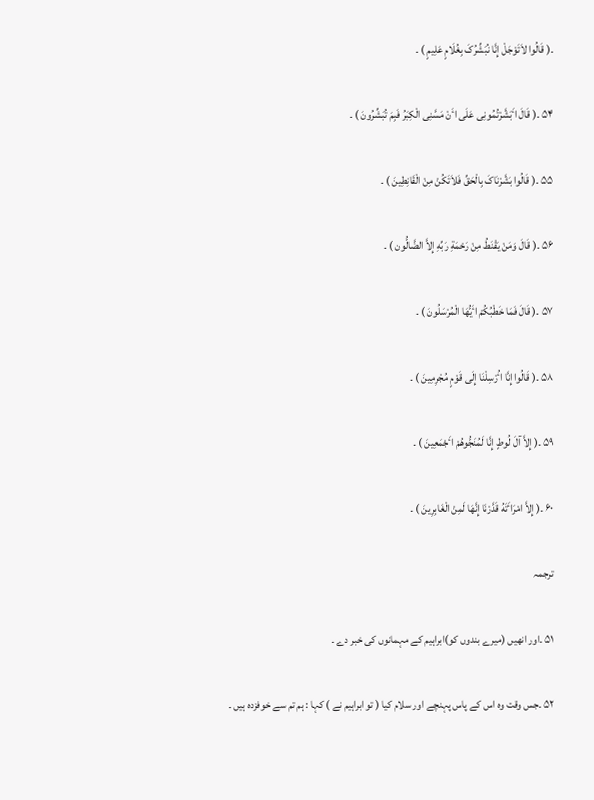۔( قَالُوا لاَتَوْجَلْ إِنَّا نُبَشِّرُکَ بِغُلَامٍ عَلِیمٍ ) ۔

۵۴ ۔( قَالَ اٴَبَشَّرْتُمُونِی عَلَی اٴَنْ مَسَّنِی الْکِبَرُ فَبِمَ تُبَشِّرُونَ ) ۔

۵۵ ۔( قَالُوا بَشَّرْنَاکَ بِالْحَقِّ فَلاَتَکُنْ مِنْ الْقَانِطِینَ ) ۔

۵۶ ۔( قَالَ وَمَنْ یَقْنَطُ مِنْ رَحْمَةِ رَبِّهِ إِلاَّ الضَّالُّون ) ۔

۵۷ ۔( قَالَ فَمَا خَطْبُکُمْ اٴَیُّهَا الْمُرْسَلُونَ ) ۔

۵۸ ۔( قَالُوا إِنَّا اٴُرْسِلْنَا إِلَی قَوْمٍ مُجْرِمِینَ ) ۔

۵۹ ۔( إِلاَّ آلَ لُوطٍ إِنَّا لَمُنَجُّوهُمْ اٴَجْمَعِینَ ) ۔

۶۰ ۔( إِلاَّ امْرَاٴَتَهُ قَدَّرْنَا إِنَّهَا لَمِنْ الْغَابِرِینَ ) ۔

ترجمہ

۵۱ ۔اور انھیں (میرے بندوں کو)ابراہیم کے مہمانوں کی خبر دے ۔

۵۲ ۔جس وقت وہ اس کے پاس پہنچے اور سلام کیا ( تو ابراہیم نے ) کہا : ہم تم سے خوفزدہ ہیں ۔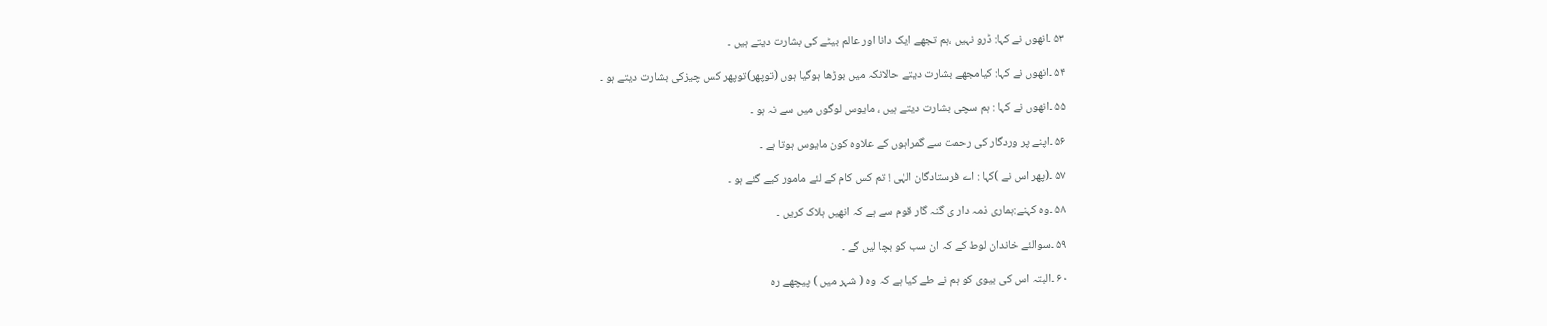۵۳ ۔انھوں نے کہا: ڈرو نہیں ،ہم تجھے ایک دانا اور عالم بیٹے کی بشارت دیتے ہیں ۔

۵۴ ۔انھوں نے کہا: کیامجھے بشارت دیتے حالانکہ میں بوڑھا ہوگیا ہوں (توپھر)توپھر کس چیزکی بشارت دیتے ہو ۔

۵۵ ۔انھوں نے کہا : ہم سچی بشارت دیتے ہیں ، مایوس لوگوں میں سے نہ ہو ۔

۵۶ ۔اپنے پر وردگار کی رحمت سے گمراہوں کے علاوہ کون مایوس ہوتا ہے ۔

۵۷ ۔(پھر اس نے )کہا : اے فرستادگان الہٰی ! تم کس کام کے لئے مامور کیے گئے ہو ۔

۵۸ ۔وہ کہنے:ہماری ذمہ دار ی گنہ گار قوم سے ہے کہ انھیں ہلاک کریں ۔

۵۹ ۔سوالئے خاندان لوط کے کہ ان سب کو بچا لیں گے ۔

۶۰ ۔البتہ اس کی بیوی کو ہم نے طے کیا ہے کہ وہ ( شہر میں ) پیچھے رہ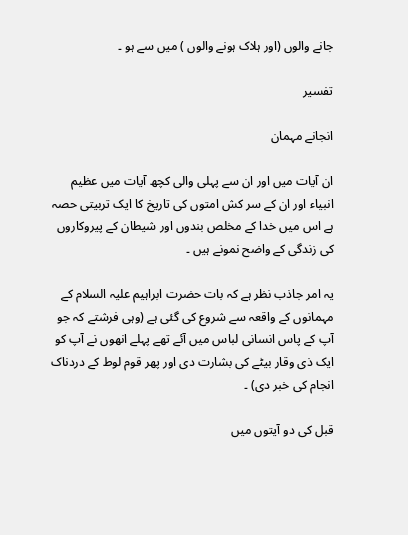جانے والوں (اور ہلاک ہونے والوں ) میں سے ہو ۔

تفسیر

انجانے مہمان

ان آیات میں اور ان سے پہلی والی کچھ آیات میں عظیم انبیاء اور ان کے سر کش امتوں کی تاریخ کا ایک تربیتی حصہ ہے اس میں خدا کے مخلص بندوں اور شیطان کے پیروکاروں کی زندگی کے واضح نمونے ہیں ۔

یہ امر جاذب نظر ہے کہ بات حضرت ابراہیم علیہ السلام کے مہمانوں کے واقعہ سے شروع کی گئی ہے (وہی فرشتے کہ جو آپ کے پاس انسانی لباس میں آئے تھے پہلے انھوں نے آپ کو ایک ذی وقار بیٹے کی بشارت دی اور پھر قوم لوط کے دردناک انجام کی خبر دی) ۔

قبل کی دو آیتوں میں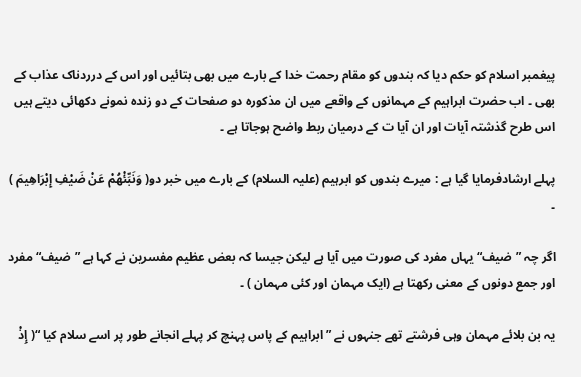پیغمبر اسلام کو حکم دیا کہ بندوں کو مقام رحمت خدا کے بارے میں بھی بتائیں اور اس کے درردناک عذاب کے بھی ۔ اب حضرت ابراہیم کے مہمانوں کے واقعے میں ان مذکورہ دو صفحات کے دو زندہ نمونے دکھائی دیتے ہیں اس طرح گذشتہ آیات اور ان آیا ت کے درمیان ربط واضح ہوجاتا ہے ۔

پہلے ارشادفرمایا گیا ہے : میرے بندوں کو ابرہیم (علیہ السلام) کے بارے میں خبر دو( وَنَبِّئْهُمْ عَنْ ضَیْفِ إِبْرَاهِیمَ ) ۔

اگر چہ ”ضیف“ یہاں مفرد کی صورت میں آیا ہے لیکن جیسا کہ بعض عظیم مفسرین نے کہا ہے ”ضیف“ مفرد اور جمع دونوں کے معنی رکھتا ہے (ایک مہمان اور کئی مہمان ) ۔

یہ بن بلائے مہمان وہی فرشتے تھے جنہوں نے ” ابراہیم کے پاس پہنچ کر پہلے انجانے طور پر اسے سلام کیا “( إِذْ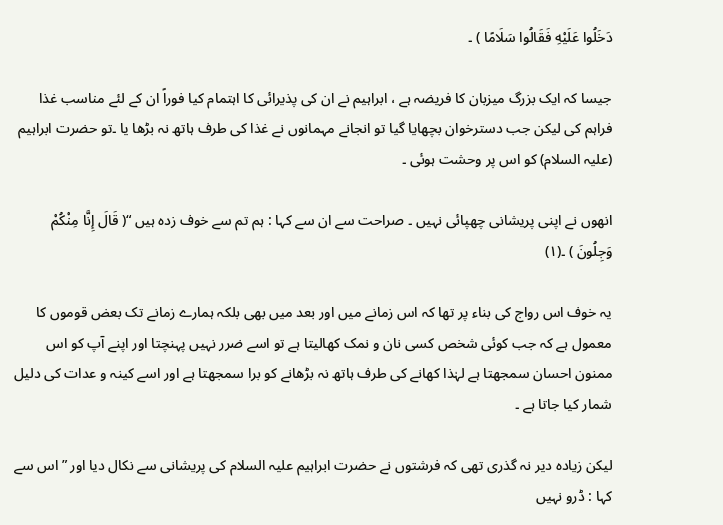دَخَلُوا عَلَیْهِ فَقَالُوا سَلَامًا ) ۔

جیسا کہ ایک بزرگ میزبان کا فریضہ ہے ، ابراہیم نے ان کی پذیرائی کا اہتمام کیا فوراً ان کے لئے مناسب غذا فراہم کی لیکن جب دسترخوان بچھایا گیا تو انجانے مہمانوں نے غذا کی طرف ہاتھ نہ بڑھا یا ۔تو حضرت ابراہیم (علیہ السلام) کو اس پر وحشت ہوئی ۔

انھوں نے اپنی پریشانی چھپائی نہیں ۔ صراحت سے ان سے کہا : ہم تم سے خوف زدہ ہیں “( قَالَ إِنَّا مِنْکُمْ وَجِلُونَ ) ۔(۱)

یہ خوف اس رواج کی بناء پر تھا کہ اس زمانے میں اور بعد میں بھی بلکہ ہمارے زمانے تک بعض قوموں کا معمول ہے کہ جب کوئی شخص کسی نان و نمک کھالیتا ہے تو اسے ضرر نہیں پہنچتا اور اپنے آپ کو اس ممنون احسان سمجھتا ہے لہٰذا کھانے کی طرف ہاتھ نہ بڑھانے کو برا سمجھتا ہے اور اسے کینہ و عدات کی دلیل شمار کیا جاتا ہے ۔

لیکن زیادہ دیر نہ گذری تھی کہ فرشتوں نے حضرت ابراہیم علیہ السلام کی پریشانی سے نکال دیا اور ” اس سے کہا : ڈرو نہیں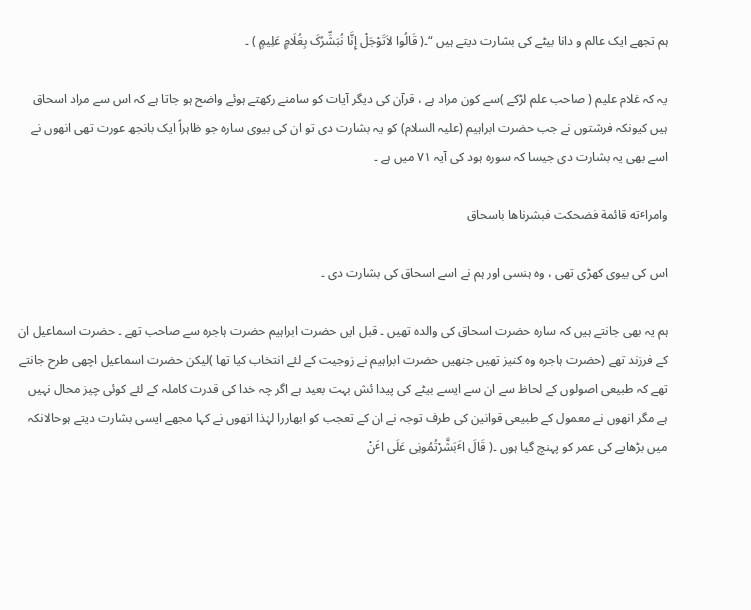ہم تجھے ایک عالم و دانا بیٹے کی بشارت دیتے ہیں “۔( قَالُوا لاَتَوْجَلْ إِنَّا نُبَشِّرُکَ بِغُلَامٍ عَلِیمٍ ) ۔

یہ کہ غلام علیم ( صاحب علم لڑکے )سے کون مراد ہے ، قرآن کی دیگر آیات کو سامنے رکھتے ہوئے واضح ہو جاتا ہے کہ اس سے مراد اسحاق ہیں کیونکہ فرشتوں نے جب حضرت ابراہیم (علیہ السلام) کو یہ بشارت دی تو ان کی بیوی سارہ جو ظاہراً ایک بانجھ عورت تھی انھوں نے اسے بھی یہ بشارت دی جیسا کہ سورہ ہود کی آیہ ۷۱ میں ہے ۔

وامراٴته قائمة فضحکت فبشرناها باسحاق

اس کی بیوی کھڑی تھی ، وہ ہنسی اور ہم نے اسے اسحاق کی بشارت دی ۔

ہم یہ بھی جانتے ہیں کہ سارہ حضرت اسحاق کی والدہ تھیں ۔ قبل ایں حضرت ابراہیم حضرت ہاجرہ سے صاحب تھے ۔ حضرت اسماعیل ان کے فرزند تھے (حضرت ہاجرہ وہ کنیز تھیں جنھیں حضرت ابراہیم نے زوجیت کے لئے انتخاب کیا تھا )لیکن حضرت اسماعیل اچھی طرح جانتے تھے کہ طبیعی اصولوں کے لحاظ سے ان سے ایسے بیٹے کی پیدا ئش بہت بعید ہے اگر چہ خدا کی قدرت کاملہ کے لئے کوئی چیز محال نہیں ہے مگر انھوں نے معمول کے طبیعی قوانین کی طرف توجہ نے ان کے تعجب کو ابھاررا لہٰذا انھوں نے کہا مجھے ایسی بشارت دیتے ہوحالانکہ میں بڑھاپے کی عمر کو پہنچ گیا ہوں ۔( قَالَ اٴَبَشَّرْتُمُونِی عَلَی اٴَنْ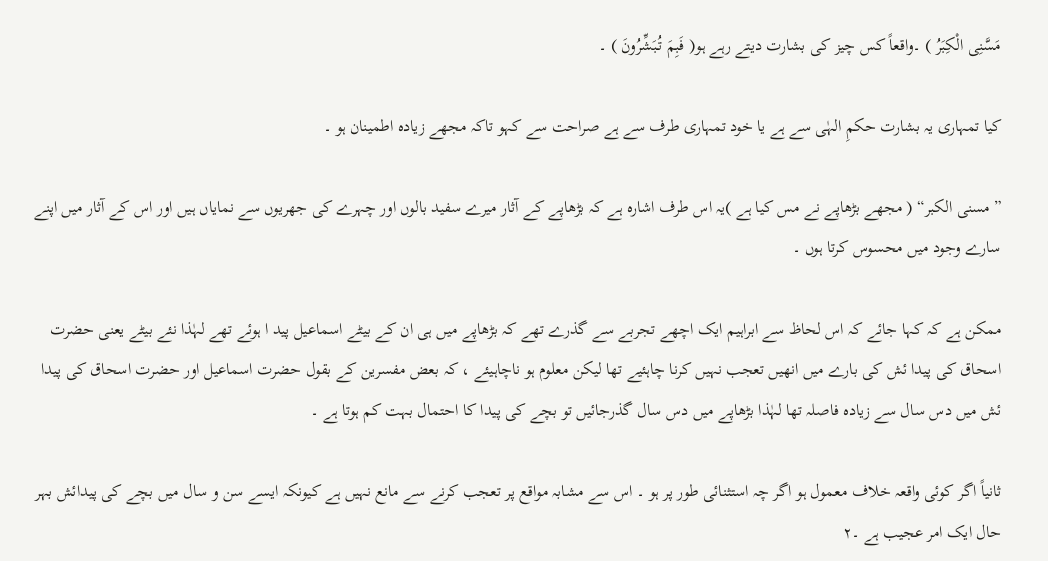مَسَّنِی الْکِبَرُ ) ۔واقعاً کس چیز کی بشارت دیتے رہے ہو( فَبِمَ تُبَشِّرُونَ ) ۔

کیا تمہاری یہ بشارت حکمِ الہٰی سے ہے یا خود تمہاری طرف سے ہے صراحت سے کہو تاکہ مجھے زیادہ اطمینان ہو ۔

” مسنی الکبر“ ( مجھے بڑھاپے نے مس کیا ہے )یہ اس طرف اشارہ ہے کہ بڑھاپے کے آثار میرے سفید بالوں اور چہرے کی جھریوں سے نمایاں ہیں اور اس کے آثار میں اپنے سارے وجود میں محسوس کرتا ہوں ۔

ممکن ہے کہ کہا جائے کہ اس لحاظ سے ابراہیم ایک اچھے تجربے سے گذرے تھے کہ بڑھاپے میں ہی ان کے بیٹے اسماعیل پید ا ہوئے تھے لہٰذا نئے بیٹے یعنی حضرت اسحاق کی پیدا ئش کی بارے میں انھیں تعجب نہیں کرنا چاہئیے تھا لیکن معلوم ہو ناچاہیئے ، کہ بعض مفسرین کے بقول حضرت اسماعیل اور حضرت اسحاق کی پیدا ئش میں دس سال سے زیادہ فاصلہ تھا لہٰذا بڑھاپے میں دس سال گذرجائیں تو بچے کی پیدا کا احتمال بہت کم ہوتا ہے ۔

ثانیاً اگر کوئی واقعہ خلاف معمول ہو اگر چہ استثنائی طور پر ہو ۔ اس سے مشابہ مواقع پر تعجب کرنے سے مانع نہیں ہے کیونکہ ایسے سن و سال میں بچے کی پیدائش بہر حال ایک امر عجیب ہے ۔۲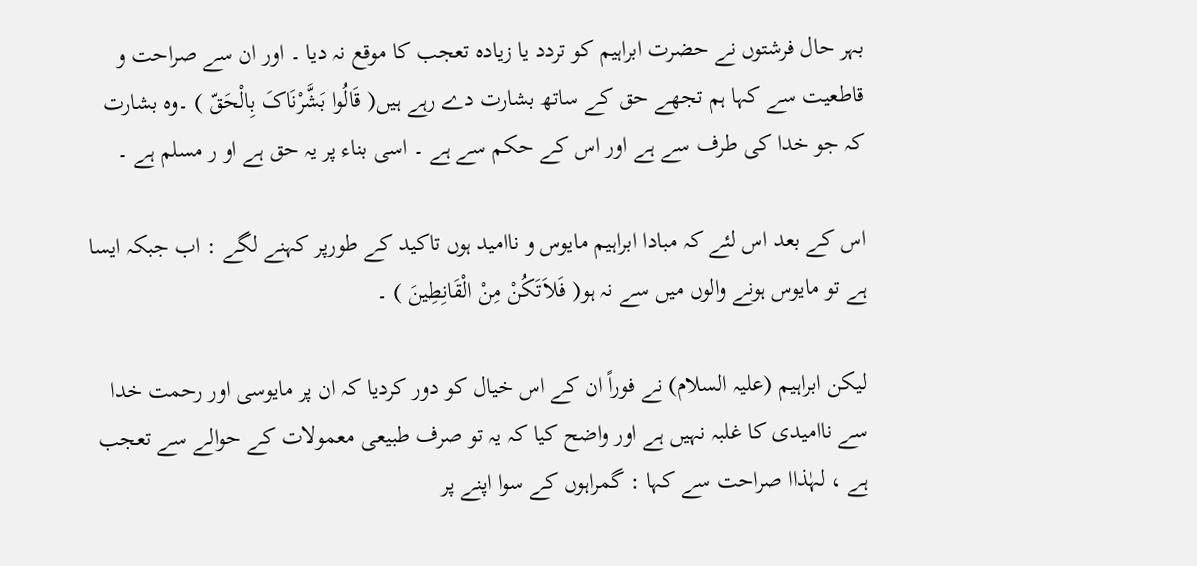بہر حال فرشتوں نے حضرت ابراہیم کو تردد یا زیادہ تعجب کا موقع نہ دیا ۔ اور ان سے صراحت و قاطعیت سے کہا ہم تجھے حق کے ساتھ بشارت دے رہے ہیں( قَالُوا بَشَّرْنَاکَ بِالْحَقّ ) ۔وہ بشارت کہ جو خدا کی طرف سے ہے اور اس کے حکم سے ہے ۔ اسی بناء پر یہ حق ہے او ر مسلم ہے ۔

اس کے بعد اس لئے کہ مبادا ابراہیم مایوس و ناامید ہوں تاکید کے طورپر کہنے لگے : اب جبکہ ایسا ہے تو مایوس ہونے والوں میں سے نہ ہو( فَلاَتَکُنْ مِنْ الْقَانِطِینَ ) ۔

لیکن ابراہیم (علیہ السلام) نے فوراً ان کے اس خیال کو دور کردیا کہ ان پر مایوسی اور رحمت خدا سے ناامیدی کا غلبہ نہیں ہے اور واضح کیا کہ یہ تو صرف طبیعی معمولات کے حوالے سے تعجب ہے ، لہٰذاا صراحت سے کہا : گمراہوں کے سوا اپنے پر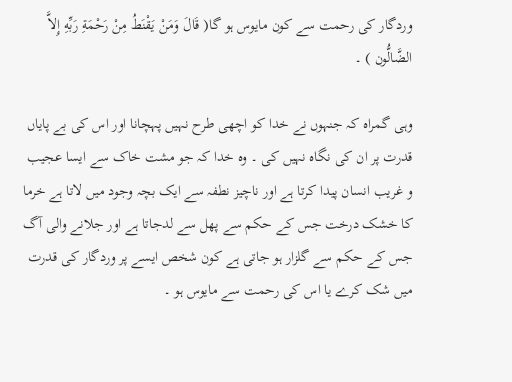وردگار کی رحمت سے کون مایوس ہو گا( قَالَ وَمَنْ یَقْنَطُ مِنْ رَحْمَةِ رَبِّهِ إِلاَّ الضَّالُّون ) ۔

وہی گمراہ کہ جنہوں نے خدا کو اچھی طرح نہیں پہچانا اور اس کی بے پایاں قدرت پر ان کی نگاہ نہیں کی ۔ وہ خدا کہ جو مشت خاک سے ایسا عجیب و غریب انسان پیدا کرتا ہے اور ناچیز نطفہ سے ایک بچہ وجود میں لاتا ہے خرما کا خشک درخت جس کے حکم سے پھل سے لدجاتا ہے اور جلانے والی آگ جس کے حکم سے گلزار ہو جاتی ہے کون شخص ایسے پر وردگار کی قدرت میں شک کرے یا اس کی رحمت سے مایوس ہو ۔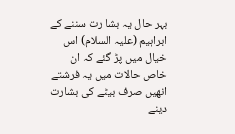بہر حال یہ بشا رت سننے کے ابراہیم (علیہ السلام) اس خیال میں پڑ گئے کہ ان خاص حالات میں یہ فرشتے انھیں صرف بیٹے کی بشارت دینے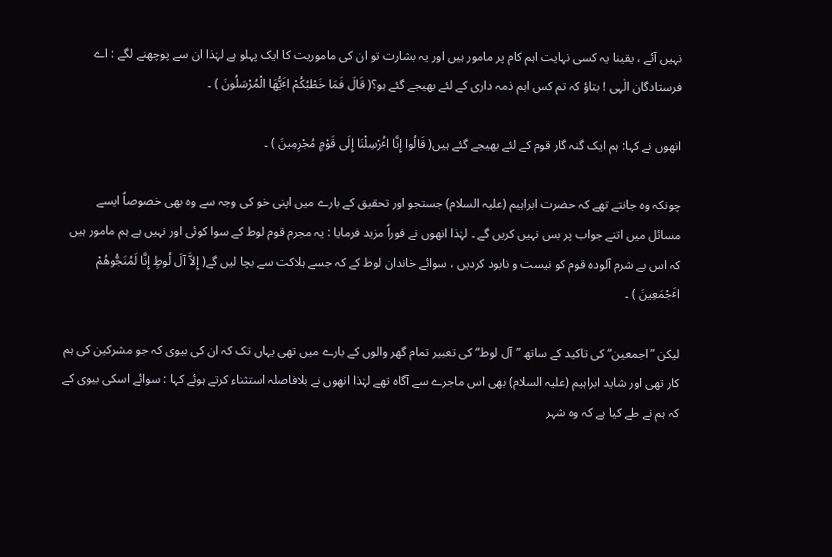نہیں آئے ، یقینا یہ کسی نہایت اہم کام پر مامور ہیں اور یہ بشارت تو ان کی ماموریت کا ایک پہلو ہے لہٰذا ان سے پوچھنے لگے : اے فرستادگان الٰہی ! بتاؤ کہ تم کس اہم ذمہ داری کے لئے بھیجے گئے ہو؟( قَالَ فَمَا خَطْبُکُمْ اٴَیُّهَا الْمُرْسَلُونَ ) ۔

انھوں نے کہا: ہم ایک گنہ گار قوم کے لئے بھیجے گئے ہیں( قَالُوا إِنَّا اٴُرْسِلْنَا إِلَی قَوْمٍ مُجْرِمِینَ ) ۔

چونکہ وہ جانتے تھے کہ حضرت ابراہیم (علیہ السلام) جستجو اور تحقیق کے بارے میں اپنی خو کی وجہ سے وہ بھی خصوصاً ایسے مسائل میں اتنے جواب پر بس نہیں کریں گے ۔ لہٰذا انھوں نے فوراً مزید فرمایا : یہ مجرم قوم لوط کے سوا کوئی اور نہیں ہے ہم مامور ہیں کہ اس بے شرم آلودہ قوم کو نیست و نابود کردیں ، سوائے خاندان لوط کے کہ جسے ہلاکت سے بچا لیں گے( إِلاَّ آلَ لُوطٍ إِنَّا لَمُنَجُّوهُمْ اٴَجْمَعِینَ ) ۔

لیکن ”اجمعین“ کی تاکید کے ساتھ ”آل لوط“ کی تعبیر تمام گھر والوں کے بارے میں تھی یہاں تک کہ ان کی بیوی کہ جو مشرکین کی ہم کار تھی اور شاید ابراہیم (علیہ السلام) بھی اس ماجرے سے آگاہ تھے لہٰذا انھوں نے بلافاصلہ استثناء کرتے ہوئے کہا : سوائے اسکی بیوی کے کہ ہم نے طے کیا ہے کہ وہ شہر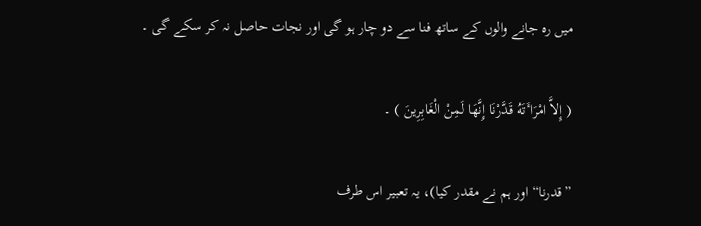میں رہ جانے والوں کے ساتھ فنا سے دو چار ہو گی اور نجات حاصل نہ کر سکے گی ۔

( إِلاَّ امْرَاٴَتَهُ قَدَّرْنَا إِنَّهَا لَمِنْ الْغَابِرِینَ ) ۔

”قدرنا“ اور ہم نے مقدر کیا)، یہ تعبیر اس طرف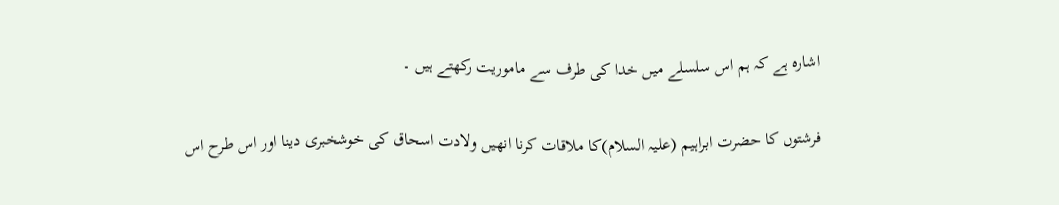اشارہ ہے کہ ہم اس سلسلے میں خدا کی طرف سے ماموریت رکھتے ہیں ۔

فرشتوں کا حضرت ابراہیم (علیہ السلام)کا ملاقات کرنا انھیں ولادت اسحاق کی خوشخبری دینا اور اس طرح اس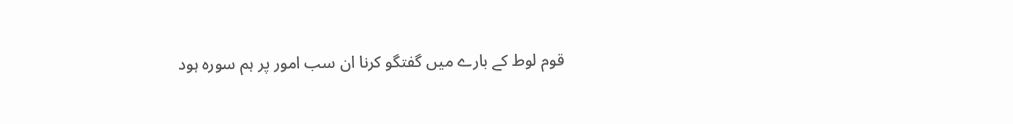قوم لوط کے بارے میں گفتگو کرنا ان سب امور پر ہم سورہ ہود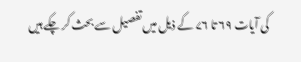کی آیات ۶۹ تا ۷۶ کے ذیل میں تفصیل سے بحث کر چکے ہیں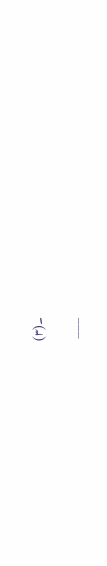۔(۳)

___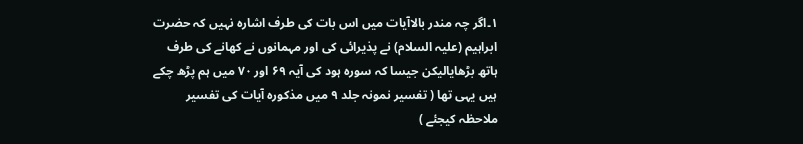۱۔اگر چہ مندر بالاآیات میں اس بات کی طرف اشارہ نہیں کہ حضرت ابراہیم (علیہ السلام) نے پذیرائی کی اور مہمانوں نے کھانے کی طرف ہاتھ بڑھایالیکن جیسا کہ سورہ ہود کی آیہ ۶۹ اور ۷۰ میں ہم پڑھ چکے ہیں یہی تھا ( تفسیر نمونہ جلد ۹ میں مذکورہ آیات کی تفسیر ملاحظہ کیجئے )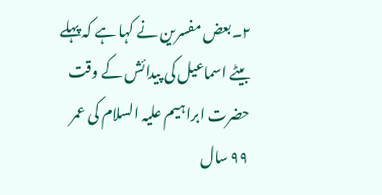۲۔بعض مفسرین نے کہا ہے کہ پہلے بیٹے اسماعیل کی پیدائش کے وقت حضرت ابراہیم علیہ السلام کی عمر ۹۹ سال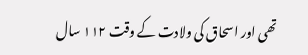تھی اور اسحاق کی ولادت کے وقت ۱۱۲ سال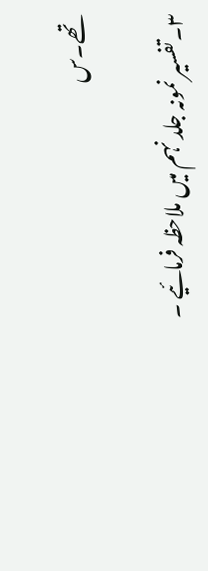تھے۔س

۳۔تفسیر نمونہ جلد نہم میں ملاحظہ فرمائیے ۔